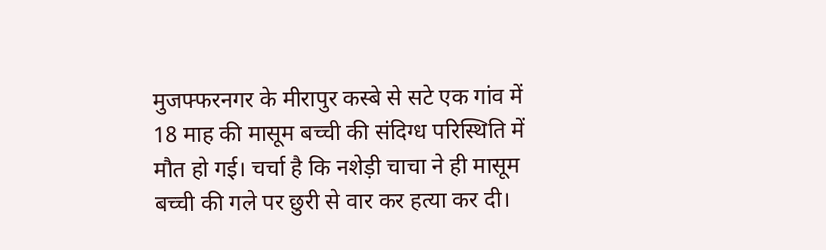मुजफ्फरनगर के मीरापुर कस्बे से सटे एक गांव में 18 माह की मासूम बच्ची की संदिग्ध परिस्थिति में मौत हो गई। चर्चा है कि नशेड़ी चाचा ने ही मासूम बच्ची की गले पर छुरी से वार कर हत्या कर दी।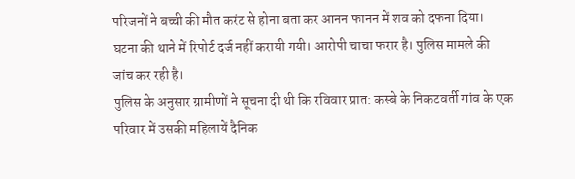परिजनों ने बच्ची की मौत करंट से होना बता कर आनन फानन में शव को दफना दिया। घटना की थाने में रिपोर्ट दर्ज नहीं करायी गयी। आरोपी चाचा फरार है। पुलिस मामले की जांच कर रही है।
पुलिस के अनुसार ग्रामीणों ने सूचना दी थी कि रविवार प्रात: कस्बे के निकटवर्ती गांव के एक परिवार में उसकी महिलायें दैनिक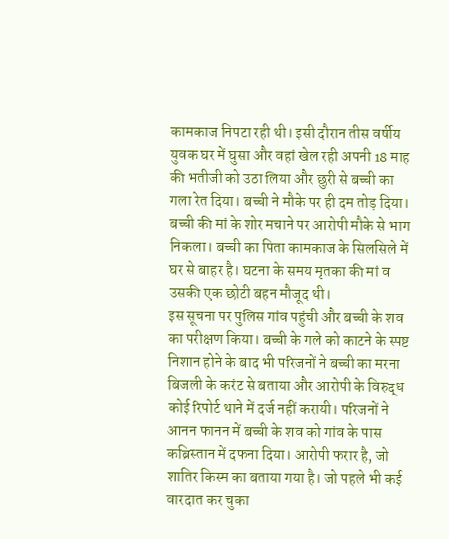कामकाज निपटा रही थी। इसी दौरान तीस वर्षीय युवक घर में घुसा और वहां खेल रही अपनी 18 माह की भतीजी को उठा लिया और छुरी से बच्ची का गला रेत दिया। बच्ची ने मौके पर ही दम तोड़ दिया। बच्ची की मां के शोर मचाने पर आरोपी मौके से भाग निकला। बच्ची का पिता कामकाज के सिलसिले में घर से बाहर है। घटना के समय मृतका की मां व उसकी एक छोटी बहन मौजूद थी।
इस सूचना पर पुलिस गांव पहुंची और बच्ची के शव का परीक्षण किया। बच्ची के गले को काटने के स्पष्ट निशान होने के बाद भी परिजनों ने बच्ची का मरना बिजली के करंट से बताया और आरोपी के विरुद्ध कोई रिपोर्ट थाने में दर्ज नहीं करायी। परिजनों ने आनन फानन में बच्ची के शव को गांव के पास कब्रिस्तान में दफना दिया। आरोपी फरार है, जो शातिर किस्म का बताया गया है। जो पहले भी कई वारदात कर चुका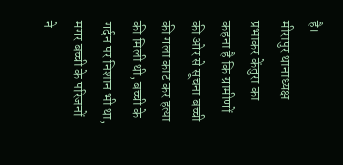है।
मीरापुर थानाध्यक्ष प्रभाकर केंतुरा का कहना है कि ग्रामीणों की ओर से सूचना बच्ची की गला काट कर हत्या की मिली थी, बच्ची के गर्दन पर निशान भी था, मगर बच्ची के परिजनों ने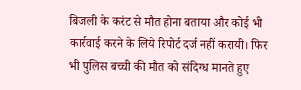बिजली के करंट से मौत होना बताया और कोई भी कार्रवाई करने के लिये रिपोर्ट दर्ज नहीं करायी। फिर भी पुलिस बच्ची की मौत को संदिग्ध मानते हुए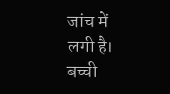जांच में लगी है। बच्ची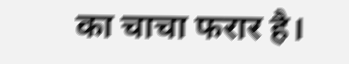का चाचा फरार है।